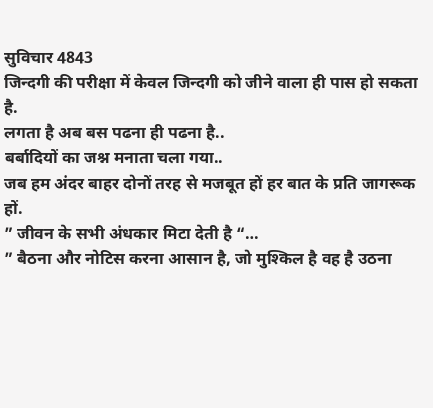सुविचार 4843
जिन्दगी की परीक्षा में केवल जिन्दगी को जीने वाला ही पास हो सकता है.
लगता है अब बस पढना ही पढना है..
बर्बादियों का जश्न मनाता चला गया..
जब हम अंदर बाहर दोनों तरह से मजबूत हों हर बात के प्रति जागरूक हों.
” जीवन के सभी अंधकार मिटा देती है “…
” बैठना और नोटिस करना आसान है, जो मुश्किल है वह है उठना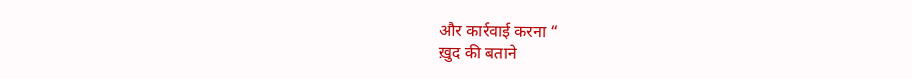और कार्रवाई करना “
ख़ुद की बताने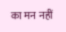का मन नहीं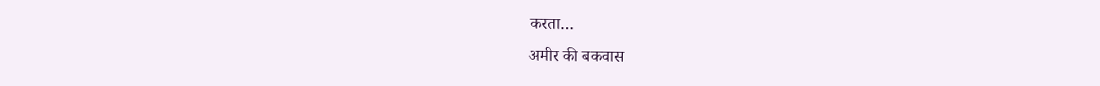करता…
अमीर की बकवास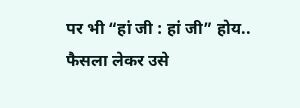पर भी “हां जी : हां जी” होय..
फैसला लेकर उसे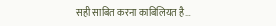सही साबित करना काबिलियत है…